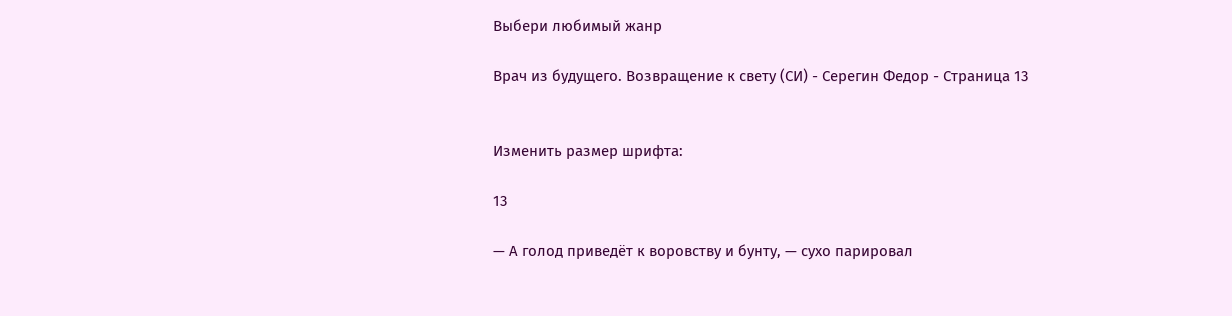Выбери любимый жанр

Врач из будущего. Возвращение к свету (СИ) - Серегин Федор - Страница 13


Изменить размер шрифта:

13

— А голод приведёт к воровству и бунту, — сухо парировал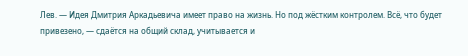Лев. — Идея Дмитрия Аркадьевича имеет право на жизнь. Но под жёстким контролем. Всё, что будет привезено, — сдаётся на общий склад, учитывается и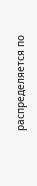распределяется по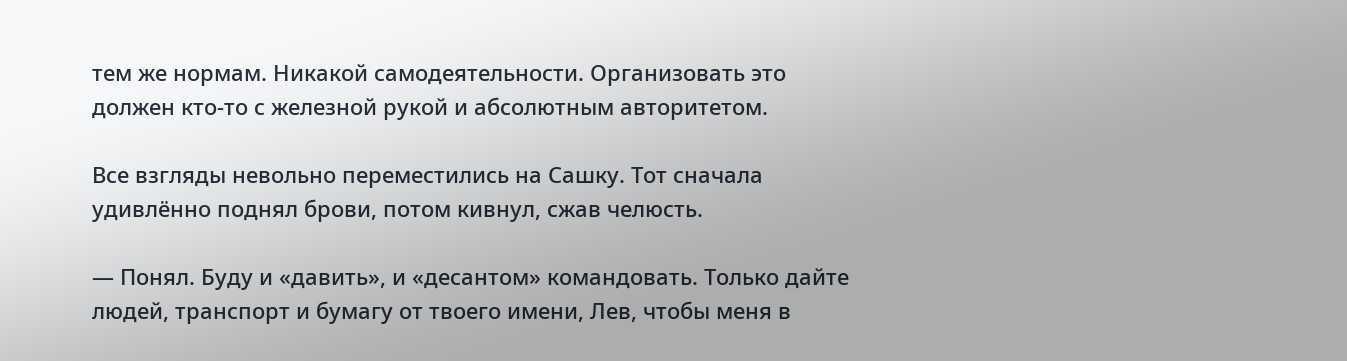тем же нормам. Никакой самодеятельности. Организовать это должен кто-то с железной рукой и абсолютным авторитетом.

Все взгляды невольно переместились на Сашку. Тот сначала удивлённо поднял брови, потом кивнул, сжав челюсть.

— Понял. Буду и «давить», и «десантом» командовать. Только дайте людей, транспорт и бумагу от твоего имени, Лев, чтобы меня в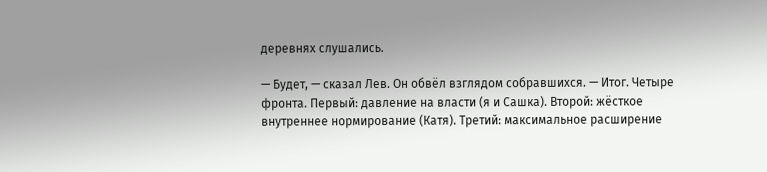деревнях слушались.

— Будет, — сказал Лев. Он обвёл взглядом собравшихся. — Итог. Четыре фронта. Первый: давление на власти (я и Сашка). Второй: жёсткое внутреннее нормирование (Катя). Третий: максимальное расширение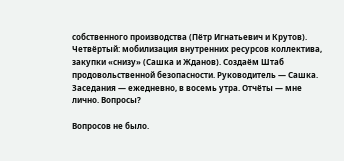собственного производства (Пётр Игнатьевич и Крутов). Четвёртый: мобилизация внутренних ресурсов коллектива, закупки «снизу» (Сашка и Жданов). Создаём Штаб продовольственной безопасности. Руководитель — Сашка. Заседания — ежедневно, в восемь утра. Отчёты — мне лично. Вопросы?

Вопросов не было.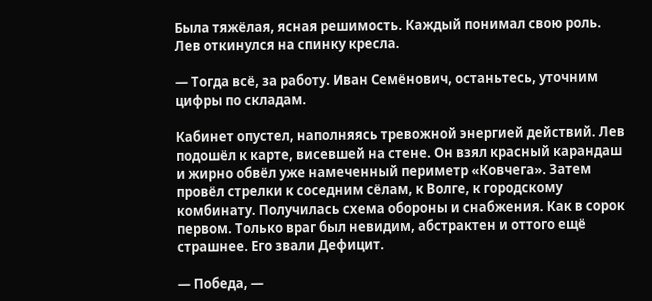Была тяжёлая, ясная решимость. Каждый понимал свою роль. Лев откинулся на спинку кресла.

— Тогда всё, за работу. Иван Семёнович, останьтесь, уточним цифры по складам.

Кабинет опустел, наполняясь тревожной энергией действий. Лев подошёл к карте, висевшей на стене. Он взял красный карандаш и жирно обвёл уже намеченный периметр «Ковчега». Затем провёл стрелки к соседним сёлам, к Волге, к городскому комбинату. Получилась схема обороны и снабжения. Как в сорок первом. Только враг был невидим, абстрактен и оттого ещё страшнее. Его звали Дефицит.

— Победа, —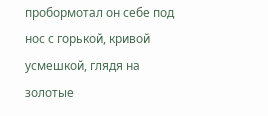пробормотал он себе под нос с горькой, кривой усмешкой, глядя на золотые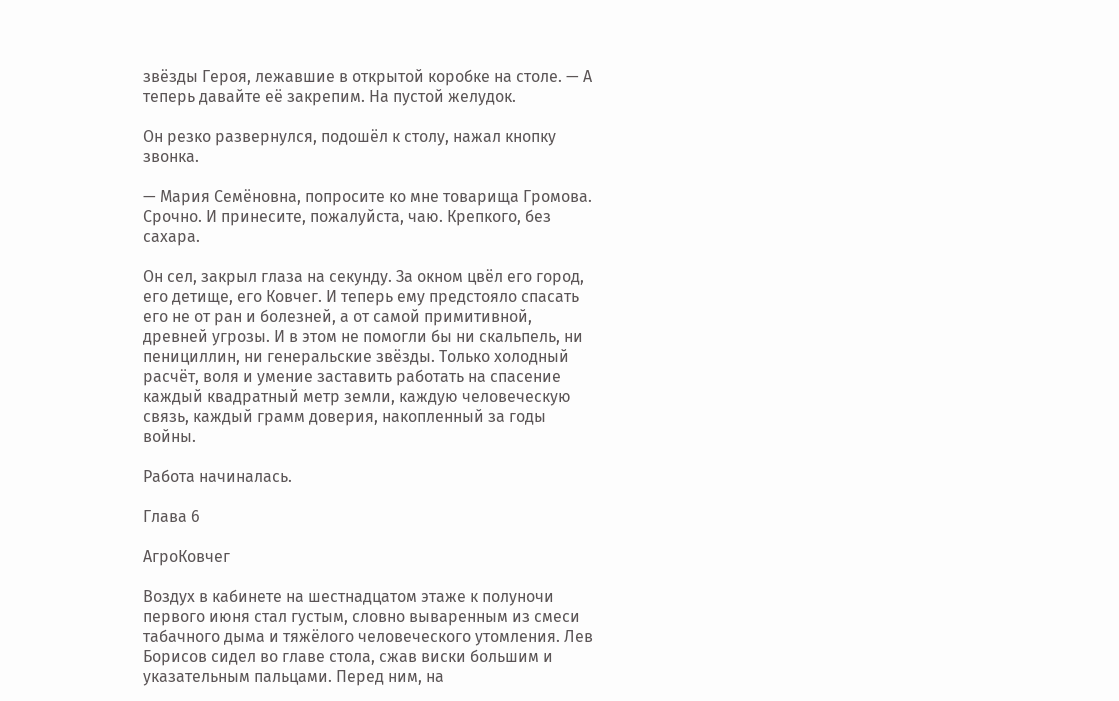звёзды Героя, лежавшие в открытой коробке на столе. — А теперь давайте её закрепим. На пустой желудок.

Он резко развернулся, подошёл к столу, нажал кнопку звонка.

— Мария Семёновна, попросите ко мне товарища Громова. Срочно. И принесите, пожалуйста, чаю. Крепкого, без сахара.

Он сел, закрыл глаза на секунду. За окном цвёл его город, его детище, его Ковчег. И теперь ему предстояло спасать его не от ран и болезней, а от самой примитивной, древней угрозы. И в этом не помогли бы ни скальпель, ни пенициллин, ни генеральские звёзды. Только холодный расчёт, воля и умение заставить работать на спасение каждый квадратный метр земли, каждую человеческую связь, каждый грамм доверия, накопленный за годы войны.

Работа начиналась.

Глава 6

АгроКовчег

Воздух в кабинете на шестнадцатом этаже к полуночи первого июня стал густым, cловно вываренным из смеси табачного дыма и тяжёлого человеческого утомления. Лев Борисов сидел во главе стола, сжав виски большим и указательным пальцами. Перед ним, на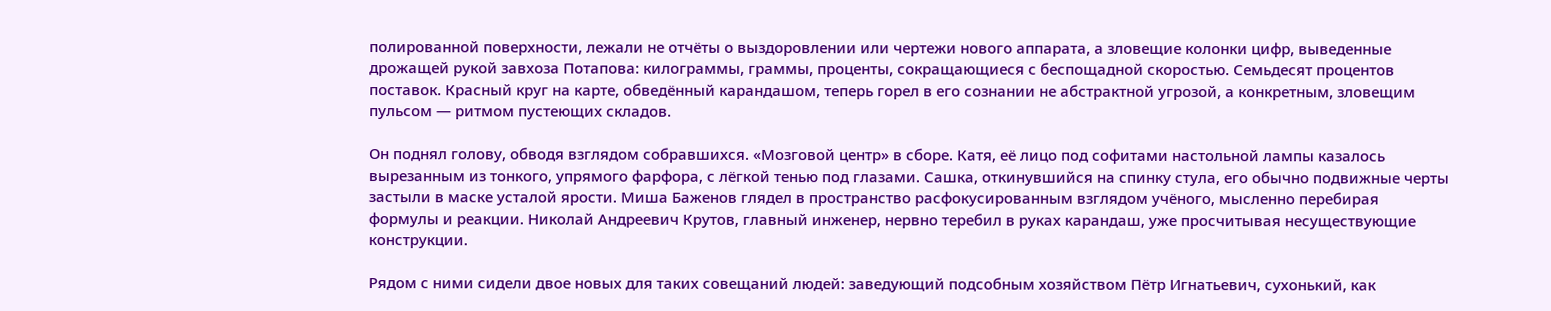полированной поверхности, лежали не отчёты о выздоровлении или чертежи нового аппарата, а зловещие колонки цифр, выведенные дрожащей рукой завхоза Потапова: килограммы, граммы, проценты, сокращающиеся с беспощадной скоростью. Семьдесят процентов поставок. Красный круг на карте, обведённый карандашом, теперь горел в его сознании не абстрактной угрозой, а конкретным, зловещим пульсом — ритмом пустеющих складов.

Он поднял голову, обводя взглядом собравшихся. «Мозговой центр» в сборе. Катя, её лицо под софитами настольной лампы казалось вырезанным из тонкого, упрямого фарфора, с лёгкой тенью под глазами. Сашка, откинувшийся на спинку стула, его обычно подвижные черты застыли в маске усталой ярости. Миша Баженов глядел в пространство расфокусированным взглядом учёного, мысленно перебирая формулы и реакции. Николай Андреевич Крутов, главный инженер, нервно теребил в руках карандаш, уже просчитывая несуществующие конструкции.

Рядом с ними сидели двое новых для таких совещаний людей: заведующий подсобным хозяйством Пётр Игнатьевич, сухонький, как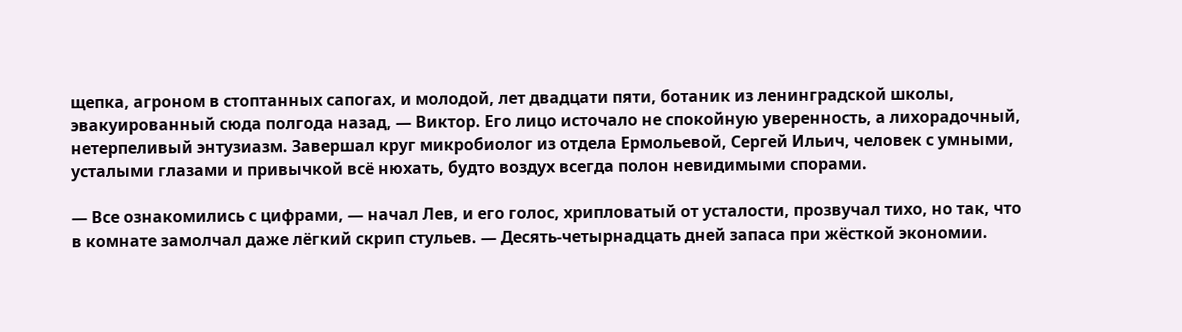щепка, агроном в стоптанных сапогах, и молодой, лет двадцати пяти, ботаник из ленинградской школы, эвакуированный сюда полгода назад, — Виктор. Его лицо источало не спокойную уверенность, а лихорадочный, нетерпеливый энтузиазм. Завершал круг микробиолог из отдела Ермольевой, Сергей Ильич, человек с умными, усталыми глазами и привычкой всё нюхать, будто воздух всегда полон невидимыми спорами.

— Все ознакомились с цифрами, — начал Лев, и его голос, хрипловатый от усталости, прозвучал тихо, но так, что в комнате замолчал даже лёгкий скрип стульев. — Десять-четырнадцать дней запаса при жёсткой экономии.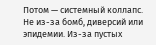Потом — системный коллапс. Не из-за бомб, диверсий или эпидемии. Из-за пустых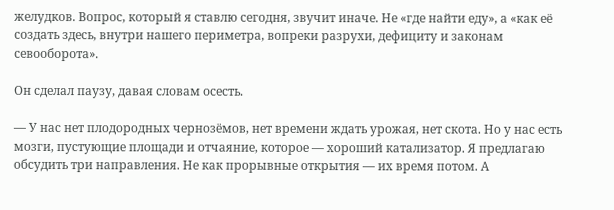желудков. Вопрос, который я ставлю сегодня, звучит иначе. Не «где найти еду», а «как её создать здесь, внутри нашего периметра, вопреки разрухи, дефициту и законам севооборота».

Он сделал паузу, давая словам осесть.

— У нас нет плодородных чернозёмов, нет времени ждать урожая, нет скота. Но у нас есть мозги, пустующие площади и отчаяние, которое — хороший катализатор. Я предлагаю обсудить три направления. Не как прорывные открытия — их время потом. А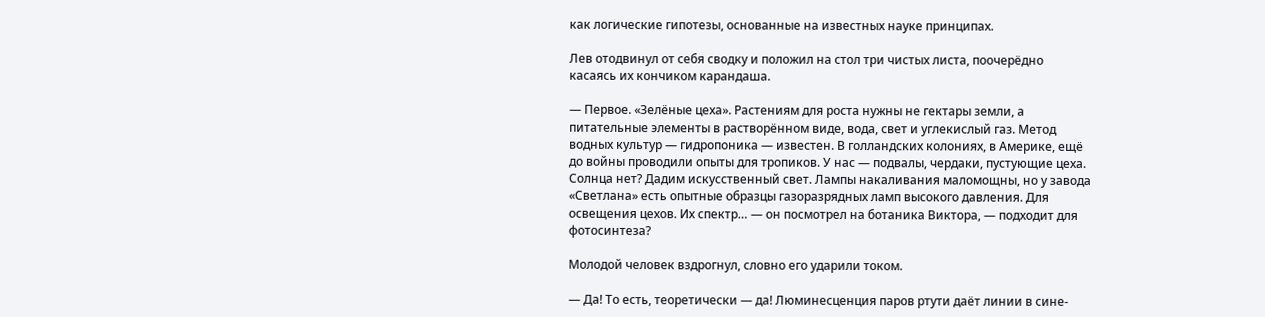как логические гипотезы, основанные на известных науке принципах.

Лев отодвинул от себя сводку и положил на стол три чистых листа, поочерёдно касаясь их кончиком карандаша.

— Первое. «Зелёные цеха». Растениям для роста нужны не гектары земли, а питательные элементы в растворённом виде, вода, свет и углекислый газ. Метод водных культур — гидропоника — известен. В голландских колониях, в Америке, ещё до войны проводили опыты для тропиков. У нас — подвалы, чердаки, пустующие цеха. Солнца нет? Дадим искусственный свет. Лампы накаливания маломощны, но у завода «Светлана» есть опытные образцы газоразрядных ламп высокого давления. Для освещения цехов. Их спектр… — он посмотрел на ботаника Виктора, — подходит для фотосинтеза?

Молодой человек вздрогнул, словно его ударили током.

— Да! То есть, теоретически — да! Люминесценция паров ртути даёт линии в сине-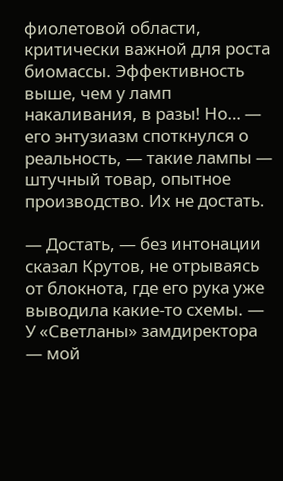фиолетовой области, критически важной для роста биомассы. Эффективность выше, чем у ламп накаливания, в разы! Но… — его энтузиазм споткнулся о реальность, — такие лампы — штучный товар, опытное производство. Их не достать.

— Достать, — без интонации сказал Крутов, не отрываясь от блокнота, где его рука уже выводила какие-то схемы. — У «Светланы» замдиректора — мой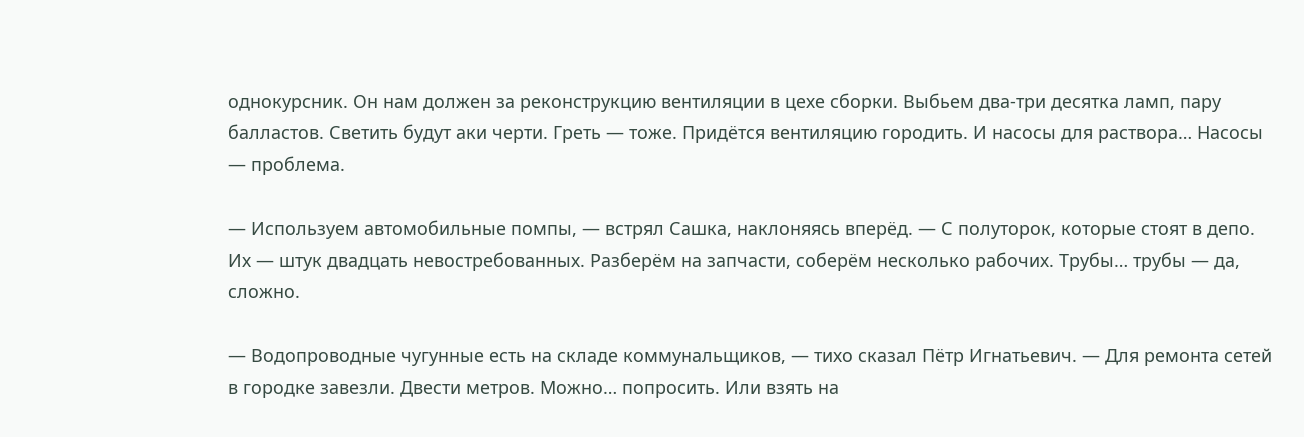однокурсник. Он нам должен за реконструкцию вентиляции в цехе сборки. Выбьем два-три десятка ламп, пару балластов. Светить будут аки черти. Греть — тоже. Придётся вентиляцию городить. И насосы для раствора… Насосы — проблема.

— Используем автомобильные помпы, — встрял Сашка, наклоняясь вперёд. — С полуторок, которые стоят в депо. Их — штук двадцать невостребованных. Разберём на запчасти, соберём несколько рабочих. Трубы… трубы — да, сложно.

— Водопроводные чугунные есть на складе коммунальщиков, — тихо сказал Пётр Игнатьевич. — Для ремонта сетей в городке завезли. Двести метров. Можно… попросить. Или взять на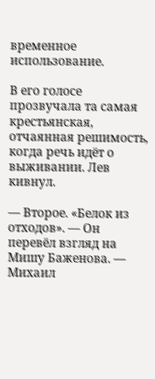временное использование.

В его голосе прозвучала та самая крестьянская, отчаянная решимость, когда речь идёт о выживании. Лев кивнул.

— Второе. «Белок из отходов». — Он перевёл взгляд на Мишу Баженова. — Михаил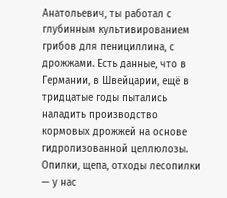Анатольевич, ты работал с глубинным культивированием грибов для пенициллина, с дрожжами. Есть данные, что в Германии, в Швейцарии, ещё в тридцатые годы пытались наладить производство кормовых дрожжей на основе гидролизованной целлюлозы. Опилки, щепа, отходы лесопилки — у нас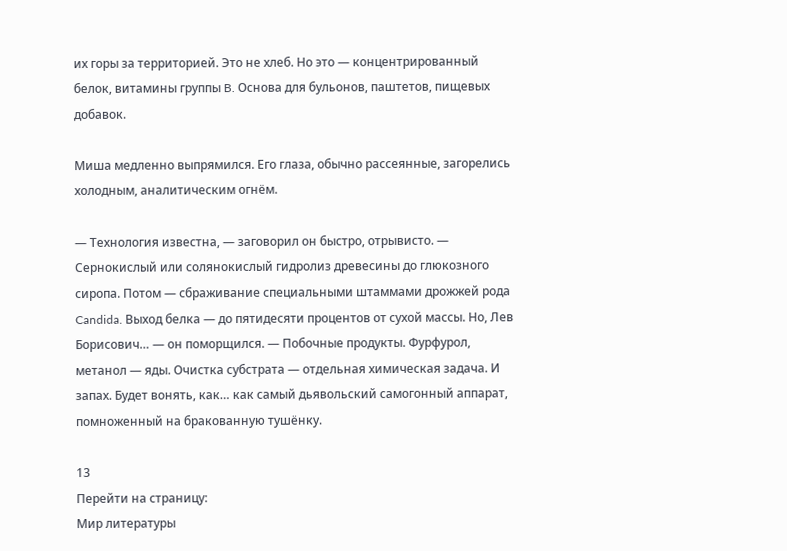их горы за территорией. Это не хлеб. Но это — концентрированный белок, витамины группы B. Основа для бульонов, паштетов, пищевых добавок.

Миша медленно выпрямился. Его глаза, обычно рассеянные, загорелись холодным, аналитическим огнём.

— Технология известна, — заговорил он быстро, отрывисто. — Сернокислый или солянокислый гидролиз древесины до глюкозного сиропа. Потом — сбраживание специальными штаммами дрожжей рода Candida. Выход белка — до пятидесяти процентов от сухой массы. Но, Лев Борисович… — он поморщился. — Побочные продукты. Фурфурол, метанол — яды. Очистка субстрата — отдельная химическая задача. И запах. Будет вонять, как… как самый дьявольский самогонный аппарат, помноженный на бракованную тушёнку.

13
Перейти на страницу:
Мир литературы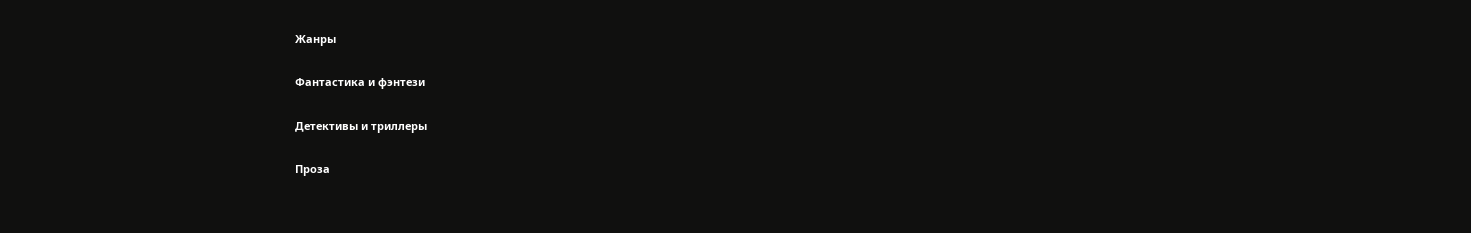Жанры

Фантастика и фэнтези

Детективы и триллеры

Проза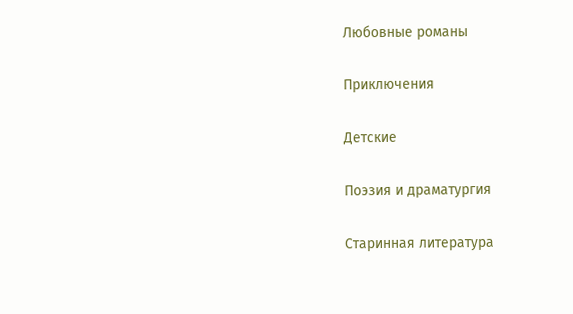Любовные романы

Приключения

Детские

Поэзия и драматургия

Старинная литература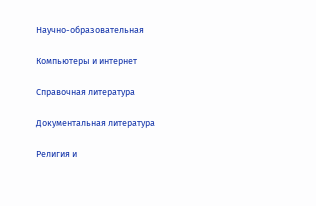Научно-образовательная

Компьютеры и интернет

Справочная литература

Документальная литература

Религия и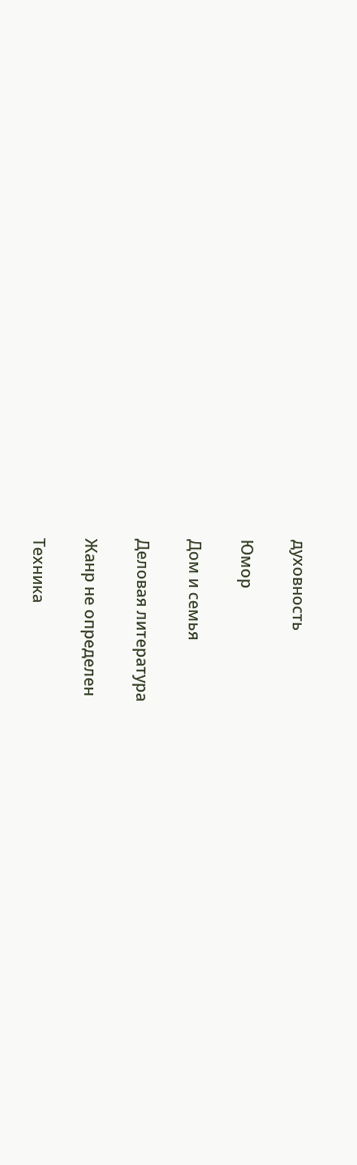духовность

Юмор

Дом и семья

Деловая литература

Жанр не определен

Техника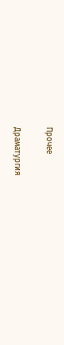Прочее

Драматургия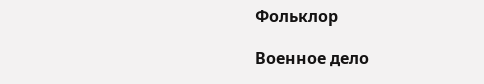Фольклор

Военное дело